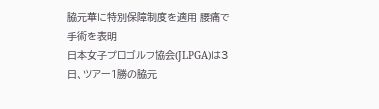脇元華に特別保障制度を適用 腰痛で手術を表明
日本女子プロゴルフ協会(JLPGA)は3日、ツアー1勝の脇元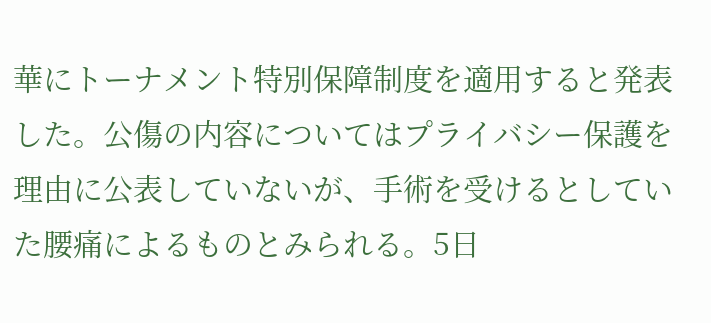華にトーナメント特別保障制度を適用すると発表した。公傷の内容についてはプライバシー保護を理由に公表していないが、手術を受けるとしていた腰痛によるものとみられる。5日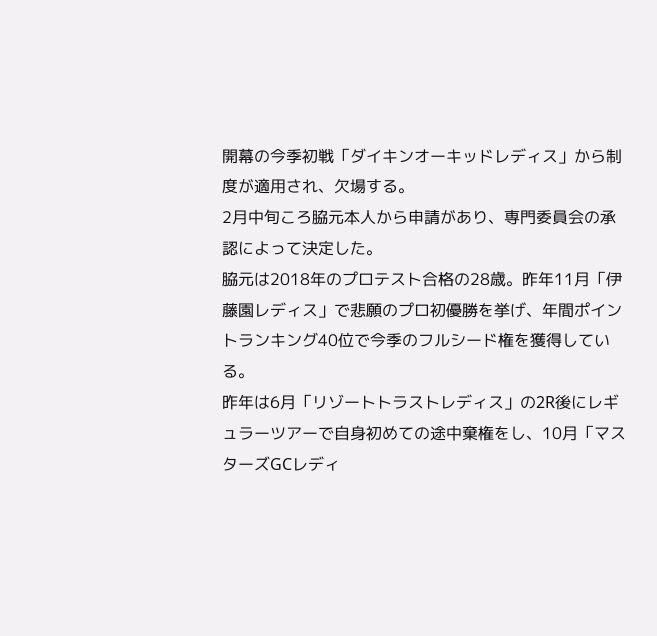開幕の今季初戦「ダイキンオーキッドレディス」から制度が適用され、欠場する。
2月中旬ころ脇元本人から申請があり、専門委員会の承認によって決定した。
脇元は2018年のプロテスト合格の28歳。昨年11月「伊藤園レディス」で悲願のプロ初優勝を挙げ、年間ポイントランキング40位で今季のフルシード権を獲得している。
昨年は6月「リゾートトラストレディス」の2R後にレギュラーツアーで自身初めての途中棄権をし、10月「マスターズGCレディ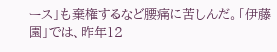ース」も棄権するなど腰痛に苦しんだ。「伊藤園」では、昨年12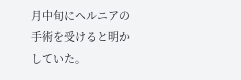月中旬にヘルニアの手術を受けると明かしていた。